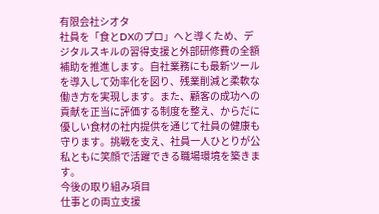有限会社シオタ
社員を「食とDXのプロ」へと導くため、デジタルスキルの習得支援と外部研修費の全額補助を推進します。自社業務にも最新ツールを導入して効率化を図り、残業削減と柔軟な働き方を実現します。また、顧客の成功への貢献を正当に評価する制度を整え、からだに優しい食材の社内提供を通じて社員の健康も守ります。挑戦を支え、社員一人ひとりが公私ともに笑顔で活躍できる職場環境を築きます。
今後の取り組み項目
仕事との両立支援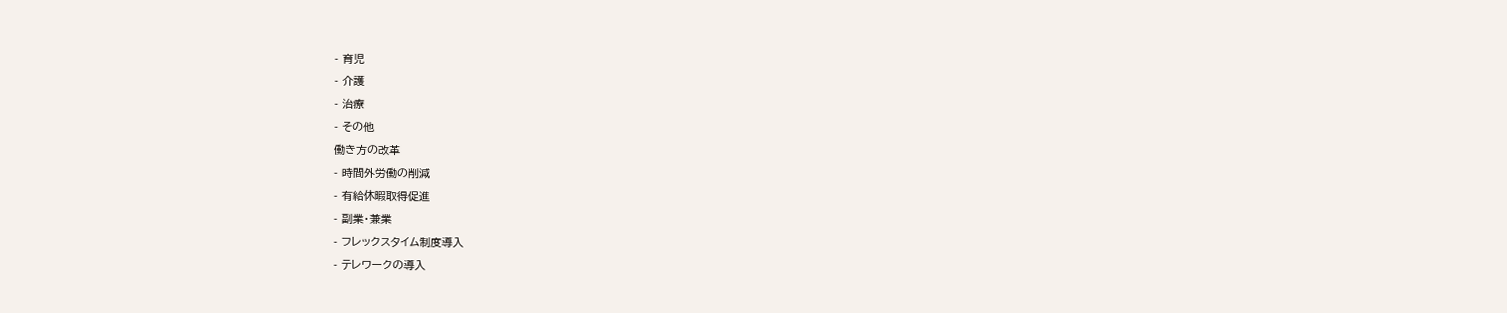- 育児
- 介護
- 治療
- その他
働き方の改革
- 時間外労働の削減
- 有給休暇取得促進
- 副業・兼業
- フレックスタイム制度導入
- テレワークの導入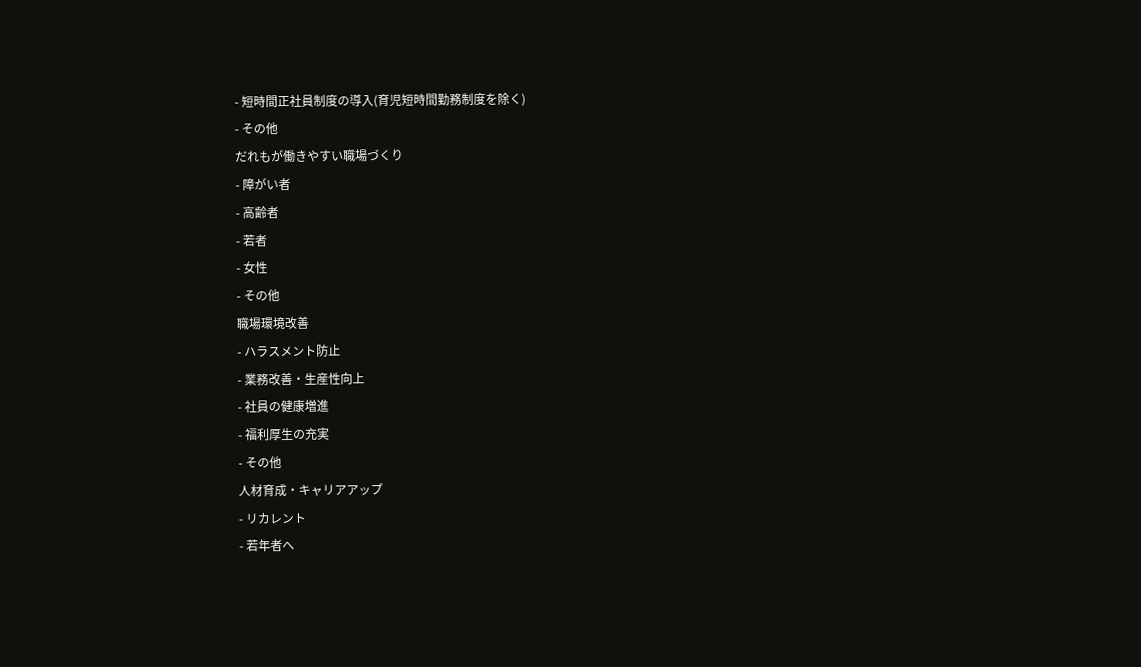- 短時間正社員制度の導入(育児短時間勤務制度を除く)
- その他
だれもが働きやすい職場づくり
- 障がい者
- 高齢者
- 若者
- 女性
- その他
職場環境改善
- ハラスメント防止
- 業務改善・生産性向上
- 社員の健康増進
- 福利厚生の充実
- その他
人材育成・キャリアアップ
- リカレント
- 若年者へ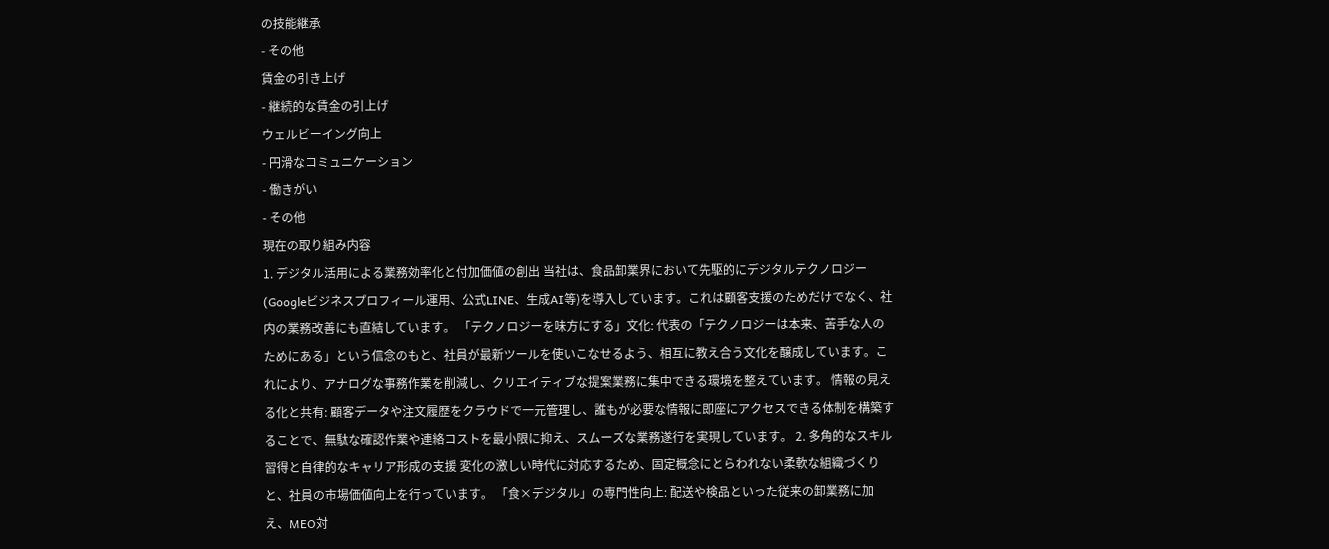の技能継承
- その他
賃金の引き上げ
- 継続的な賃金の引上げ
ウェルビーイング向上
- 円滑なコミュニケーション
- 働きがい
- その他
現在の取り組み内容
1. デジタル活用による業務効率化と付加価値の創出 当社は、食品卸業界において先駆的にデジタルテクノロジー(Googleビジネスプロフィール運用、公式LINE、生成AI等)を導入しています。これは顧客支援のためだけでなく、社内の業務改善にも直結しています。 「テクノロジーを味方にする」文化: 代表の「テクノロジーは本来、苦手な人のためにある」という信念のもと、社員が最新ツールを使いこなせるよう、相互に教え合う文化を醸成しています。これにより、アナログな事務作業を削減し、クリエイティブな提案業務に集中できる環境を整えています。 情報の見える化と共有: 顧客データや注文履歴をクラウドで一元管理し、誰もが必要な情報に即座にアクセスできる体制を構築することで、無駄な確認作業や連絡コストを最小限に抑え、スムーズな業務遂行を実現しています。 2. 多角的なスキル習得と自律的なキャリア形成の支援 変化の激しい時代に対応するため、固定概念にとらわれない柔軟な組織づくりと、社員の市場価値向上を行っています。 「食×デジタル」の専門性向上: 配送や検品といった従来の卸業務に加え、MEO対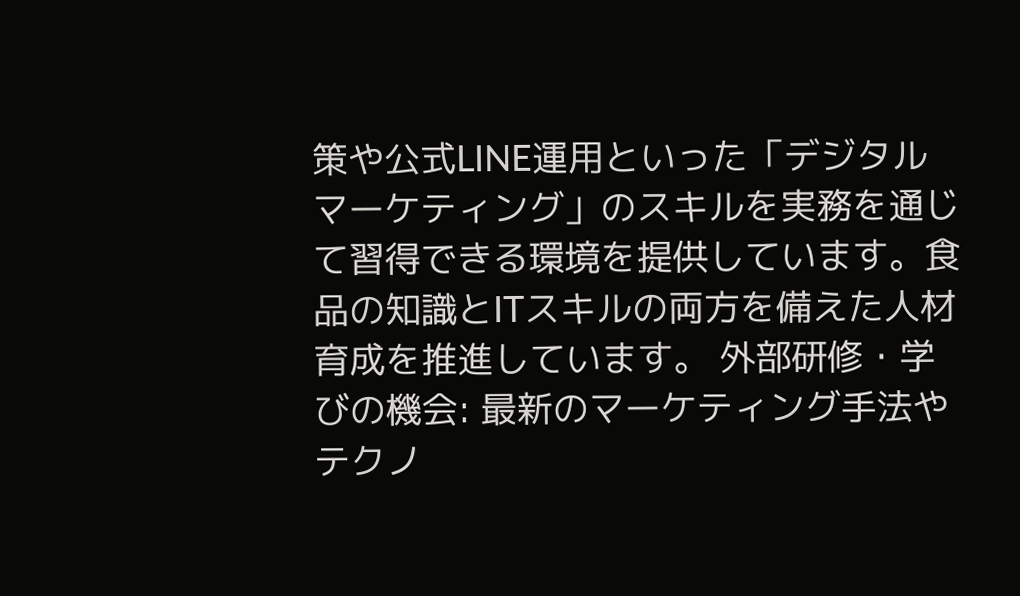策や公式LINE運用といった「デジタルマーケティング」のスキルを実務を通じて習得できる環境を提供しています。食品の知識とITスキルの両方を備えた人材育成を推進しています。 外部研修・学びの機会: 最新のマーケティング手法やテクノ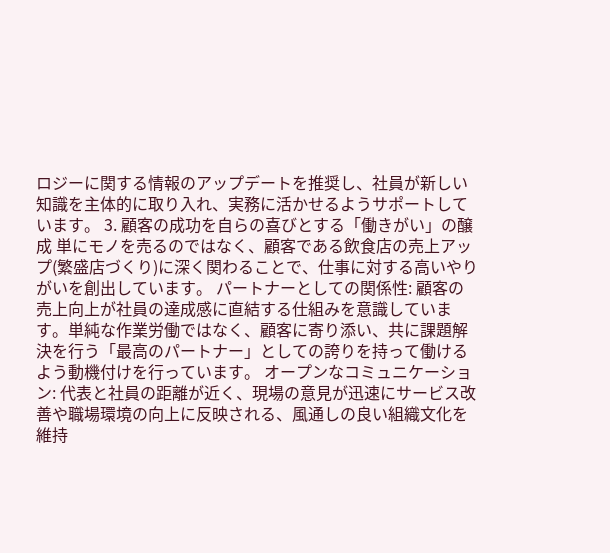ロジーに関する情報のアップデートを推奨し、社員が新しい知識を主体的に取り入れ、実務に活かせるようサポートしています。 3. 顧客の成功を自らの喜びとする「働きがい」の醸成 単にモノを売るのではなく、顧客である飲食店の売上アップ(繁盛店づくり)に深く関わることで、仕事に対する高いやりがいを創出しています。 パートナーとしての関係性: 顧客の売上向上が社員の達成感に直結する仕組みを意識しています。単純な作業労働ではなく、顧客に寄り添い、共に課題解決を行う「最高のパートナー」としての誇りを持って働けるよう動機付けを行っています。 オープンなコミュニケーション: 代表と社員の距離が近く、現場の意見が迅速にサービス改善や職場環境の向上に反映される、風通しの良い組織文化を維持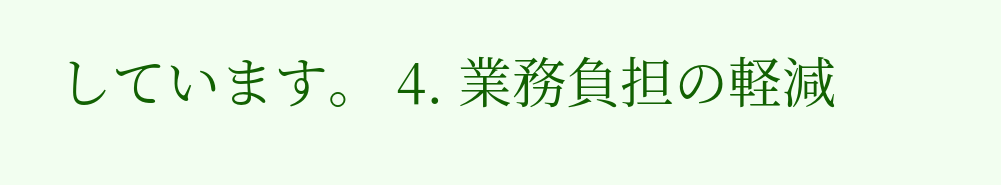しています。 4. 業務負担の軽減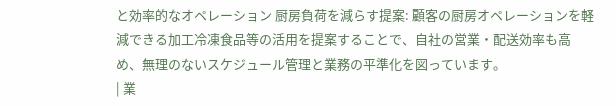と効率的なオペレーション 厨房負荷を減らす提案: 顧客の厨房オペレーションを軽減できる加工冷凍食品等の活用を提案することで、自社の営業・配送効率も高め、無理のないスケジュール管理と業務の平準化を図っています。
| 業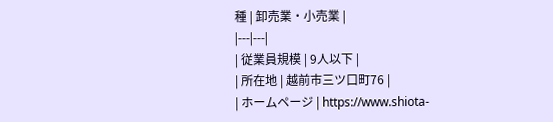種 | 卸売業・小売業 |
|---|---|
| 従業員規模 | 9人以下 |
| 所在地 | 越前市三ツ口町76 |
| ホームページ | https://www.shiota-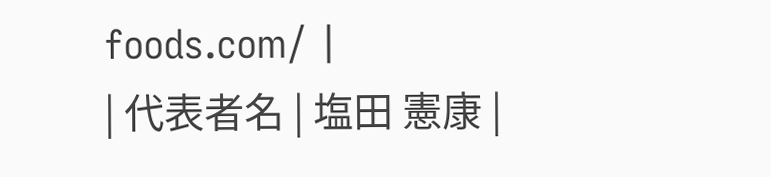foods.com/ |
| 代表者名 | 塩田 憲康 |